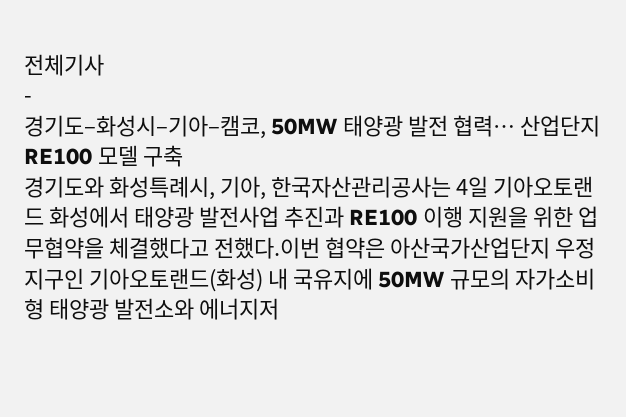전체기사
-
경기도–화성시–기아–캠코, 50MW 태양광 발전 협력… 산업단지 RE100 모델 구축
경기도와 화성특례시, 기아, 한국자산관리공사는 4일 기아오토랜드 화성에서 태양광 발전사업 추진과 RE100 이행 지원을 위한 업무협약을 체결했다고 전했다.이번 협약은 아산국가산업단지 우정지구인 기아오토랜드(화성) 내 국유지에 50MW 규모의 자가소비형 태양광 발전소와 에너지저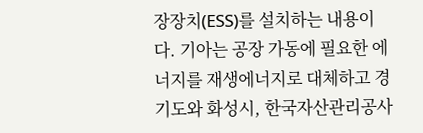장장치(ESS)를 설치하는 내용이다. 기아는 공장 가동에 필요한 에너지를 재생에너지로 대체하고 경기도와 화성시, 한국자산관리공사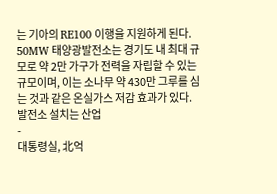는 기아의 RE100 이행을 지원하게 된다. 50MW 태양광발전소는 경기도 내 최대 규모로 약 2만 가구가 전력을 자립할 수 있는 규모이며, 이는 소나무 약 430만 그루를 심는 것과 같은 온실가스 저감 효과가 있다.발전소 설치는 산업
-
대통령실, 北억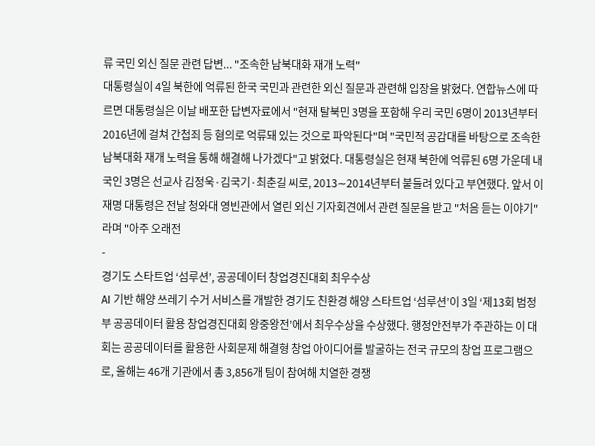류 국민 외신 질문 관련 답변... "조속한 남북대화 재개 노력"
대통령실이 4일 북한에 억류된 한국 국민과 관련한 외신 질문과 관련해 입장을 밝혔다. 연합뉴스에 따르면 대통령실은 이날 배포한 답변자료에서 "현재 탈북민 3명을 포함해 우리 국민 6명이 2013년부터 2016년에 걸쳐 간첩죄 등 혐의로 억류돼 있는 것으로 파악된다"며 "국민적 공감대를 바탕으로 조속한 남북대화 재개 노력을 통해 해결해 나가겠다"고 밝혔다. 대통령실은 현재 북한에 억류된 6명 가운데 내국인 3명은 선교사 김정욱·김국기·최춘길 씨로, 2013∼2014년부터 붙들려 있다고 부연했다. 앞서 이재명 대통령은 전날 청와대 영빈관에서 열린 외신 기자회견에서 관련 질문을 받고 "처음 듣는 이야기"라며 "아주 오래전
-
경기도 스타트업 ‘섬루션’, 공공데이터 창업경진대회 최우수상
AI 기반 해양 쓰레기 수거 서비스를 개발한 경기도 친환경 해양 스타트업 ‘섬루션’이 3일 ‘제13회 범정부 공공데이터 활용 창업경진대회 왕중왕전’에서 최우수상을 수상했다. 행정안전부가 주관하는 이 대회는 공공데이터를 활용한 사회문제 해결형 창업 아이디어를 발굴하는 전국 규모의 창업 프로그램으로, 올해는 46개 기관에서 총 3,856개 팀이 참여해 치열한 경쟁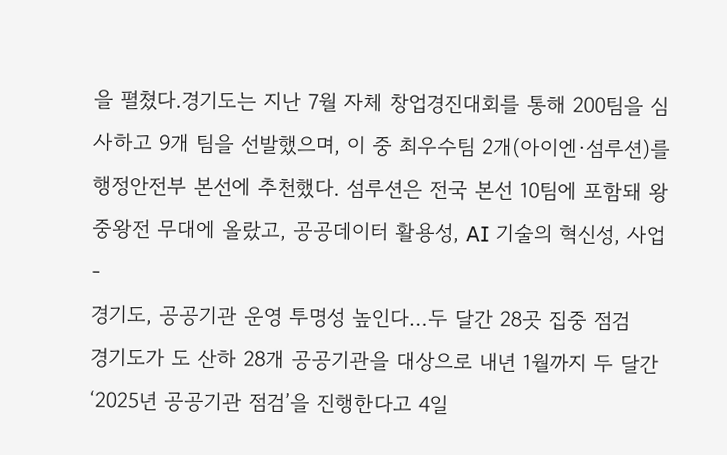을 펼쳤다.경기도는 지난 7월 자체 창업경진대회를 통해 200팀을 심사하고 9개 팀을 선발했으며, 이 중 최우수팀 2개(아이엔·섬루션)를 행정안전부 본선에 추천했다. 섬루션은 전국 본선 10팀에 포함돼 왕중왕전 무대에 올랐고, 공공데이터 활용성, AI 기술의 혁신성, 사업
-
경기도, 공공기관 운영 투명성 높인다…두 달간 28곳 집중 점검
경기도가 도 산하 28개 공공기관을 대상으로 내년 1월까지 두 달간 ‘2025년 공공기관 점검’을 진행한다고 4일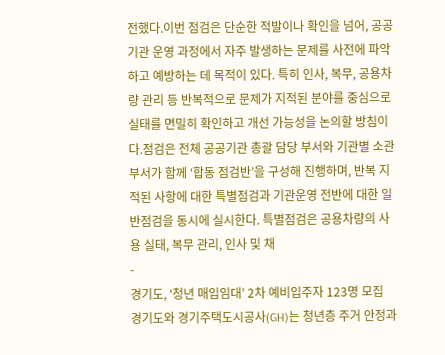전했다.이번 점검은 단순한 적발이나 확인을 넘어, 공공기관 운영 과정에서 자주 발생하는 문제를 사전에 파악하고 예방하는 데 목적이 있다. 특히 인사, 복무, 공용차량 관리 등 반복적으로 문제가 지적된 분야를 중심으로 실태를 면밀히 확인하고 개선 가능성을 논의할 방침이다.점검은 전체 공공기관 총괄 담당 부서와 기관별 소관부서가 함께 ‘합동 점검반’을 구성해 진행하며, 반복 지적된 사항에 대한 특별점검과 기관운영 전반에 대한 일반점검을 동시에 실시한다. 특별점검은 공용차량의 사용 실태, 복무 관리, 인사 및 채
-
경기도, ‘청년 매입임대’ 2차 예비입주자 123명 모집
경기도와 경기주택도시공사(GH)는 청년층 주거 안정과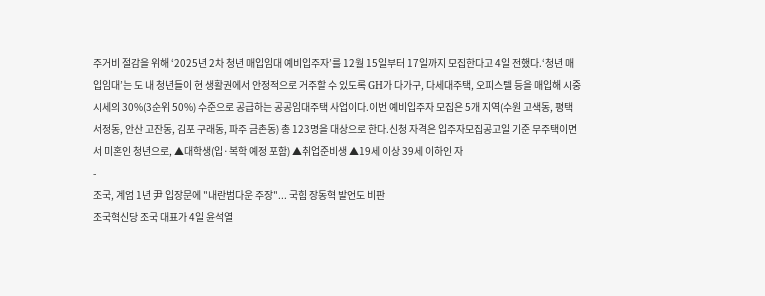주거비 절감을 위해 ‘2025년 2차 청년 매입임대 예비입주자’를 12월 15일부터 17일까지 모집한다고 4일 전했다.‘청년 매입임대’는 도 내 청년들이 현 생활권에서 안정적으로 거주할 수 있도록 GH가 다가구, 다세대주택, 오피스텔 등을 매입해 시중 시세의 30%(3순위 50%) 수준으로 공급하는 공공임대주택 사업이다.이번 예비입주자 모집은 5개 지역(수원 고색동, 평택 서정동, 안산 고잔동, 김포 구래동, 파주 금촌동) 총 123명을 대상으로 한다.신청 자격은 입주자모집공고일 기준 무주택이면서 미혼인 청년으로, ▲대학생(입·복학 예정 포함) ▲취업준비생 ▲19세 이상 39세 이하인 자
-
조국, 계엄 1년 尹 입장문에 "내란범다운 주장"... 국힘 장동혁 발언도 비판
조국혁신당 조국 대표가 4일 윤석열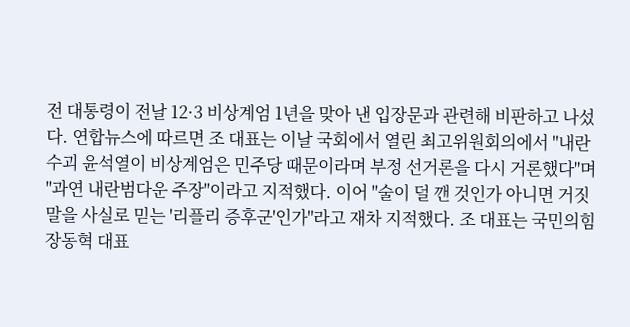전 대통령이 전날 12·3 비상계엄 1년을 맞아 낸 입장문과 관련해 비판하고 나섰다. 연합뉴스에 따르면 조 대표는 이날 국회에서 열린 최고위원회의에서 "내란수괴 윤석열이 비상계엄은 민주당 때문이라며 부정 선거론을 다시 거론했다"며 "과연 내란범다운 주장"이라고 지적했다. 이어 "술이 덜 깬 것인가 아니면 거짓말을 사실로 믿는 '리플리 증후군'인가"라고 재차 지적했다. 조 대표는 국민의힘 장동혁 대표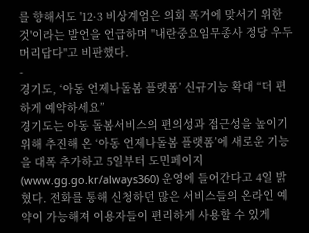를 향해서도 '12·3 비상계엄은 의회 폭거에 맞서기 위한 것'이라는 발언을 언급하며 "내란중요임무종사 정당 우두머리답다"고 비판했다.
-
경기도, ‘아동 언제나돌봄 플랫폼’ 신규기능 확대 “더 편하게 예약하세요”
경기도는 아동 돌봄서비스의 편의성과 접근성을 높이기 위해 추진해 온 ‘아동 언제나돌봄 플랫폼’에 새로운 기능을 대폭 추가하고 5일부터 도민페이지(www.gg.go.kr/always360) 운영에 들어간다고 4일 밝혔다. 전화를 통해 신청하던 많은 서비스들의 온라인 예약이 가능해져 이용자들이 편리하게 사용할 수 있게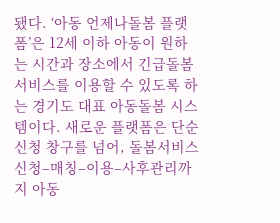됐다. ‘아동 언제나돌봄 플랫폼’은 12세 이하 아동이 원하는 시간과 장소에서 긴급돌봄 서비스를 이용할 수 있도록 하는 경기도 대표 아동돌봄 시스템이다. 새로운 플랫폼은 단순 신청 창구를 넘어, 돌봄서비스 신청–매칭–이용–사후관리까지 아동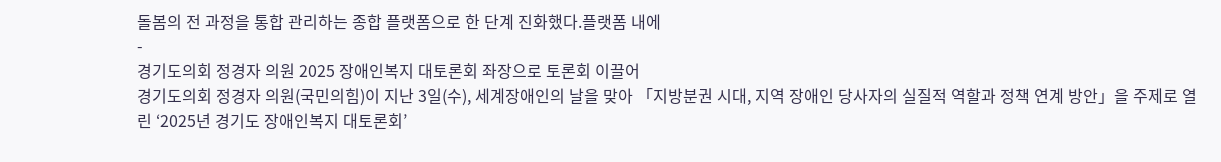돌봄의 전 과정을 통합 관리하는 종합 플랫폼으로 한 단계 진화했다.플랫폼 내에
-
경기도의회 정경자 의원 2025 장애인복지 대토론회 좌장으로 토론회 이끌어
경기도의회 정경자 의원(국민의힘)이 지난 3일(수), 세계장애인의 날을 맞아 「지방분권 시대, 지역 장애인 당사자의 실질적 역할과 정책 연계 방안」을 주제로 열린 ‘2025년 경기도 장애인복지 대토론회’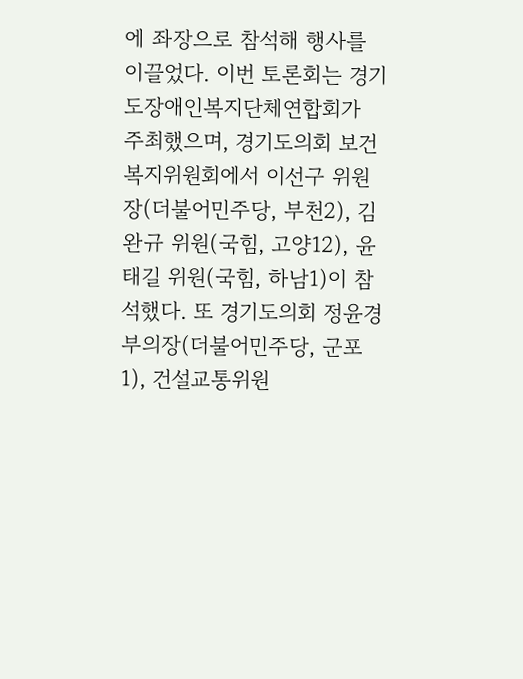에 좌장으로 참석해 행사를 이끌었다. 이번 토론회는 경기도장애인복지단체연합회가 주최했으며, 경기도의회 보건복지위원회에서 이선구 위원장(더불어민주당, 부천2), 김완규 위원(국힘, 고양12), 윤태길 위원(국힘, 하남1)이 참석했다. 또 경기도의회 정윤경 부의장(더불어민주당, 군포1), 건설교통위원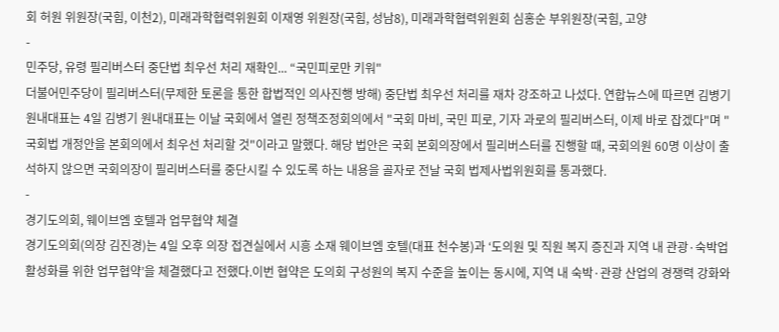회 허원 위원장(국힘, 이천2), 미래과학협력위원회 이재영 위원장(국힘, 성남8), 미래과학협력위원회 심홍순 부위원장(국힘, 고양
-
민주당, 유령 필리버스터 중단법 최우선 처리 재확인... “국민피로만 키워"
더불어민주당이 필리버스터(무제한 토론을 통한 합법적인 의사진행 방해) 중단법 최우선 처리를 재차 강조하고 나섰다. 연합뉴스에 따르면 김병기 원내대표는 4일 김병기 원내대표는 이날 국회에서 열린 정책조정회의에서 "국회 마비, 국민 피로, 기자 과로의 필리버스터, 이제 바로 잡겠다"며 "국회법 개정안을 본회의에서 최우선 처리할 것"이라고 말했다. 해당 법안은 국회 본회의장에서 필리버스터를 진행할 때, 국회의원 60명 이상이 출석하지 않으면 국회의장이 필리버스터를 중단시킬 수 있도록 하는 내용을 골자로 전날 국회 법제사법위원회를 통과했다.
-
경기도의회, 웨이브엠 호텔과 업무협약 체결
경기도의회(의장 김진경)는 4일 오후 의장 접견실에서 시흥 소재 웨이브엠 호텔(대표 천수봉)과 ‘도의원 및 직원 복지 증진과 지역 내 관광·숙박업 활성화를 위한 업무협약’을 체결했다고 전했다.이번 협약은 도의회 구성원의 복지 수준을 높이는 동시에, 지역 내 숙박·관광 산업의 경쟁력 강화와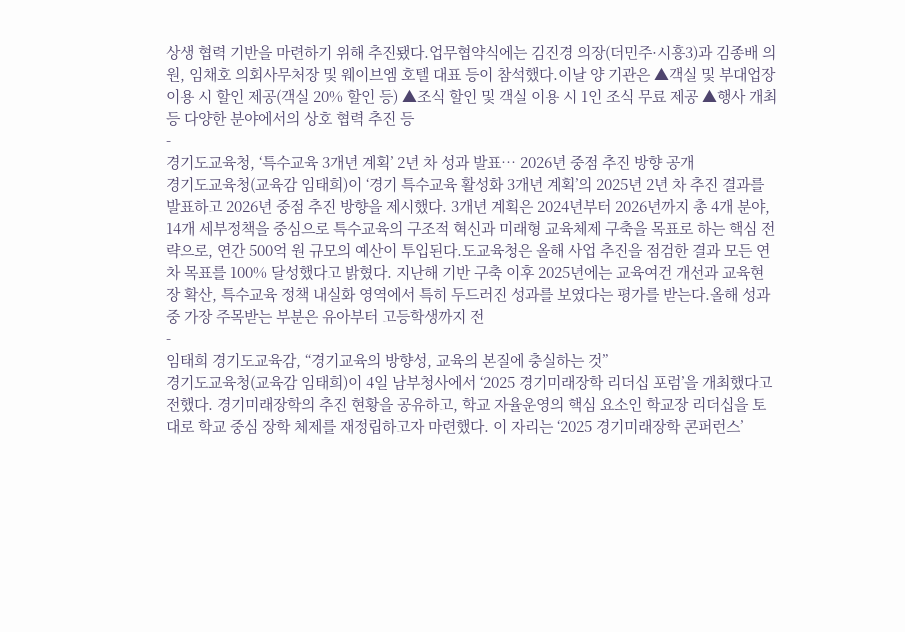상생 협력 기반을 마련하기 위해 추진됐다.업무협약식에는 김진경 의장(더민주·시흥3)과 김종배 의원, 임채호 의회사무처장 및 웨이브엠 호텔 대표 등이 참석했다.이날 양 기관은 ▲객실 및 부대업장 이용 시 할인 제공(객실 20% 할인 등) ▲조식 할인 및 객실 이용 시 1인 조식 무료 제공 ▲행사 개최 등 다양한 분야에서의 상호 협력 추진 등
-
경기도교육청, ‘특수교육 3개년 계획’ 2년 차 성과 발표… 2026년 중점 추진 방향 공개
경기도교육청(교육감 임태희)이 ‘경기 특수교육 활성화 3개년 계획’의 2025년 2년 차 추진 결과를 발표하고 2026년 중점 추진 방향을 제시했다. 3개년 계획은 2024년부터 2026년까지 총 4개 분야, 14개 세부정책을 중심으로 특수교육의 구조적 혁신과 미래형 교육체제 구축을 목표로 하는 핵심 전략으로, 연간 500억 원 규모의 예산이 투입된다.도교육청은 올해 사업 추진을 점검한 결과 모든 연차 목표를 100% 달성했다고 밝혔다. 지난해 기반 구축 이후 2025년에는 교육여건 개선과 교육현장 확산, 특수교육 정책 내실화 영역에서 특히 두드러진 성과를 보였다는 평가를 받는다.올해 성과 중 가장 주목받는 부분은 유아부터 고등학생까지 전
-
임태희 경기도교육감, “경기교육의 방향성, 교육의 본질에 충실하는 것”
경기도교육청(교육감 임태희)이 4일 남부청사에서 ‘2025 경기미래장학 리더십 포럼’을 개최했다고 전했다. 경기미래장학의 추진 현황을 공유하고, 학교 자율운영의 핵심 요소인 학교장 리더십을 토대로 학교 중심 장학 체제를 재정립하고자 마련했다. 이 자리는 ‘2025 경기미래장학 콘퍼런스’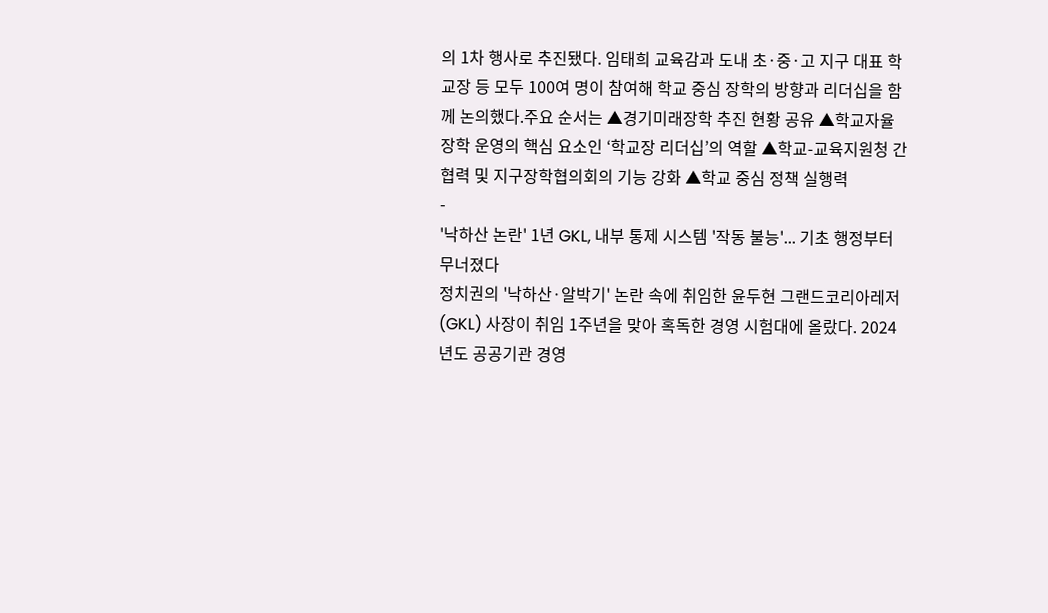의 1차 행사로 추진됐다. 임태희 교육감과 도내 초·중·고 지구 대표 학교장 등 모두 100여 명이 참여해 학교 중심 장학의 방향과 리더십을 함께 논의했다.주요 순서는 ▲경기미래장학 추진 현황 공유 ▲학교자율장학 운영의 핵심 요소인 ‘학교장 리더십’의 역할 ▲학교-교육지원청 간 협력 및 지구장학협의회의 기능 강화 ▲학교 중심 정책 실행력
-
'낙하산 논란' 1년 GKL, 내부 통제 시스템 '작동 불능'... 기초 행정부터 무너졌다
정치권의 '낙하산·알박기' 논란 속에 취임한 윤두현 그랜드코리아레저(GKL) 사장이 취임 1주년을 맞아 혹독한 경영 시험대에 올랐다. 2024년도 공공기관 경영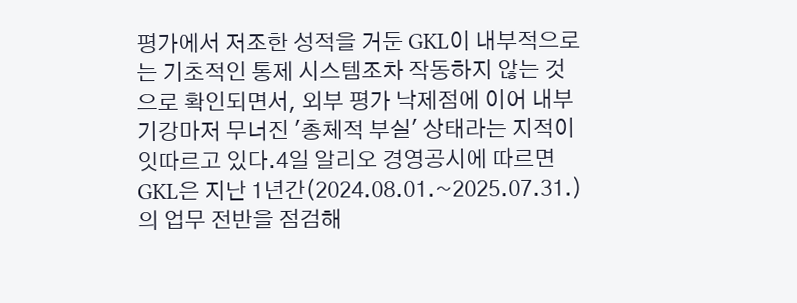평가에서 저조한 성적을 거둔 GKL이 내부적으로는 기초적인 통제 시스템조차 작동하지 않는 것으로 확인되면서, 외부 평가 낙제점에 이어 내부 기강마저 무너진 '총체적 부실' 상태라는 지적이 잇따르고 있다.4일 알리오 경영공시에 따르면 GKL은 지난 1년간(2024.08.01.~2025.07.31.)의 업무 전반을 점검해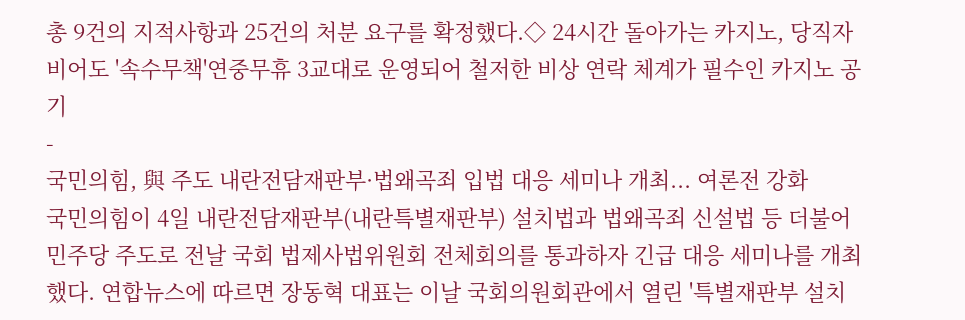총 9건의 지적사항과 25건의 처분 요구를 확정했다.◇ 24시간 돌아가는 카지노, 당직자 비어도 '속수무책'연중무휴 3교대로 운영되어 철저한 비상 연락 체계가 필수인 카지노 공기
-
국민의힘, 與 주도 내란전담재판부·법왜곡죄 입법 대응 세미나 개최... 여론전 강화
국민의힘이 4일 내란전담재판부(내란특별재판부) 설치법과 법왜곡죄 신설법 등 더불어민주당 주도로 전날 국회 법제사법위원회 전체회의를 통과하자 긴급 대응 세미나를 개최했다. 연합뉴스에 따르면 장동혁 대표는 이날 국회의원회관에서 열린 '특별재판부 설치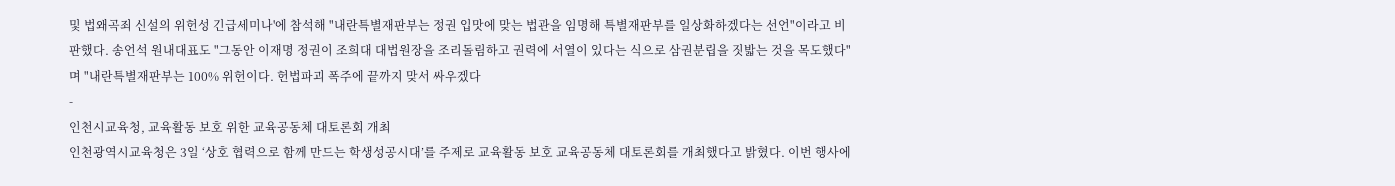및 법왜곡죄 신설의 위헌성 긴급세미나'에 참석해 "내란특별재판부는 정권 입맛에 맞는 법관을 임명해 특별재판부를 일상화하겠다는 선언"이라고 비판했다. 송언석 원내대표도 "그동안 이재명 정권이 조희대 대법원장을 조리돌림하고 권력에 서열이 있다는 식으로 삼권분립을 짓밟는 것을 목도했다"며 "내란특별재판부는 100% 위헌이다. 헌법파괴 폭주에 끝까지 맞서 싸우겠다
-
인천시교육청, 교육활동 보호 위한 교육공동체 대토론회 개최
인천광역시교육청은 3일 ‘상호 협력으로 함께 만드는 학생성공시대’를 주제로 교육활동 보호 교육공동체 대토론회를 개최했다고 밝혔다. 이번 행사에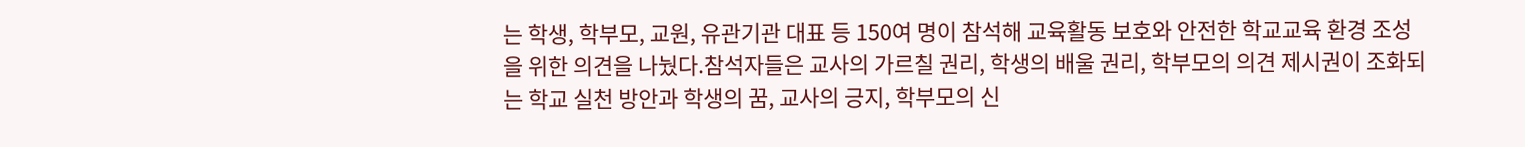는 학생, 학부모, 교원, 유관기관 대표 등 150여 명이 참석해 교육활동 보호와 안전한 학교교육 환경 조성을 위한 의견을 나눴다.참석자들은 교사의 가르칠 권리, 학생의 배울 권리, 학부모의 의견 제시권이 조화되는 학교 실천 방안과 학생의 꿈, 교사의 긍지, 학부모의 신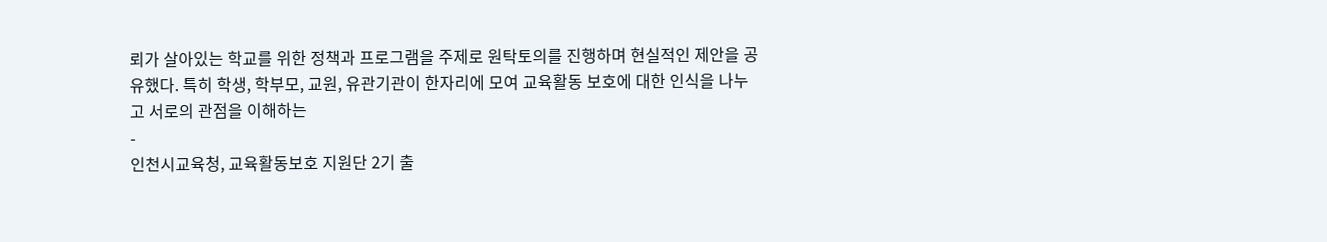뢰가 살아있는 학교를 위한 정책과 프로그램을 주제로 원탁토의를 진행하며 현실적인 제안을 공유했다. 특히 학생, 학부모, 교원, 유관기관이 한자리에 모여 교육활동 보호에 대한 인식을 나누고 서로의 관점을 이해하는
-
인천시교육청, 교육활동보호 지원단 2기 출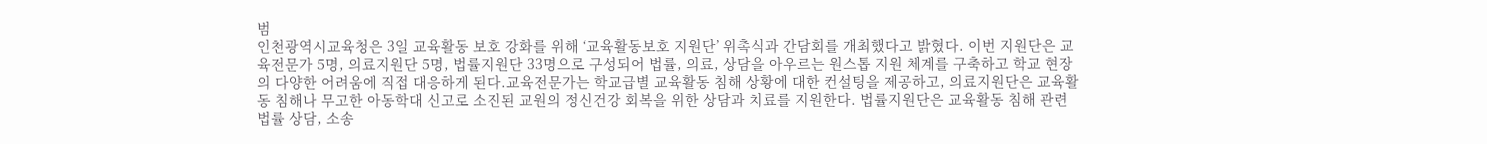범
인천광역시교육청은 3일 교육활동 보호 강화를 위해 ‘교육활동보호 지원단’ 위촉식과 간담회를 개최했다고 밝혔다. 이번 지원단은 교육전문가 5명, 의료지원단 5명, 법률지원단 33명으로 구성되어 법률, 의료, 상담을 아우르는 원스톱 지원 체계를 구축하고 학교 현장의 다양한 어려움에 직접 대응하게 된다.교육전문가는 학교급별 교육활동 침해 상황에 대한 컨설팅을 제공하고, 의료지원단은 교육활동 침해나 무고한 아동학대 신고로 소진된 교원의 정신건강 회복을 위한 상담과 치료를 지원한다. 법률지원단은 교육활동 침해 관련 법률 상담, 소송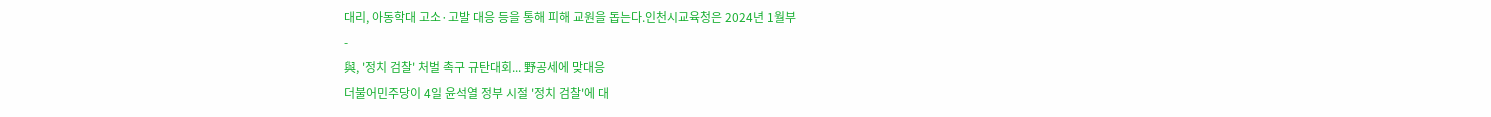대리, 아동학대 고소·고발 대응 등을 통해 피해 교원을 돕는다.인천시교육청은 2024년 1월부
-
與, '정치 검찰' 처벌 촉구 규탄대회... 野공세에 맞대응
더불어민주당이 4일 윤석열 정부 시절 '정치 검찰'에 대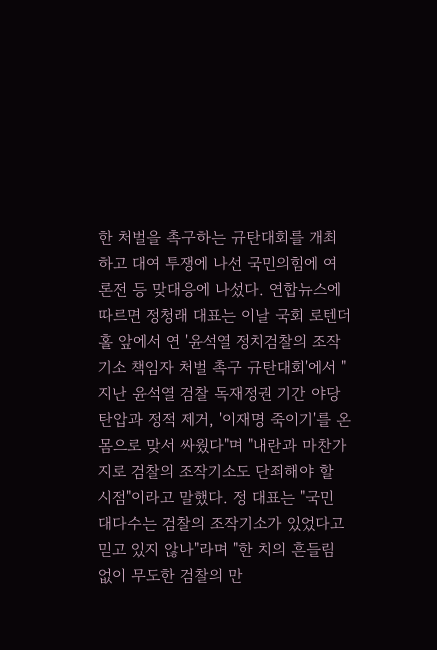한 처벌을 촉구하는 규탄대회를 개최하고 대여 투쟁에 나선 국민의힘에 여론전 등 맞대응에 나섰다. 연합뉴스에 따르면 정청래 대표는 이날 국회 로텐더홀 앞에서 연 '윤석열 정치검찰의 조작기소 책임자 처벌 촉구 규탄대회'에서 "지난 윤석열 검찰 독재정권 기간 야당 탄압과 정적 제거, '이재명 죽이기'를 온몸으로 맞서 싸웠다"며 "내란과 마찬가지로 검찰의 조작기소도 단죄해야 할 시점"이라고 말했다. 정 대표는 "국민 대다수는 검찰의 조작기소가 있었다고 믿고 있지 않나"라며 "한 치의 흔들림 없이 무도한 검찰의 만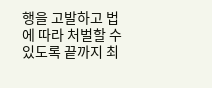행을 고발하고 법에 따라 처벌할 수 있도록 끝까지 최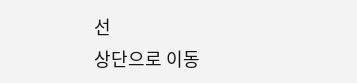선
상단으로 이동